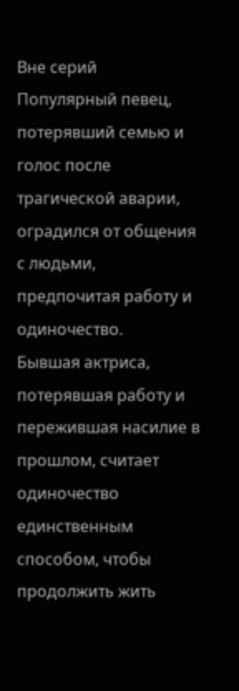Вне серий
Популярный певец, потерявший семью и голос после трагической аварии, оградился от общения с людьми, предпочитая работу и одиночество.
Бывшая актриса, потерявшая работу и пережившая насилие в прошлом, считает одиночество единственным способом, чтобы продолжить жить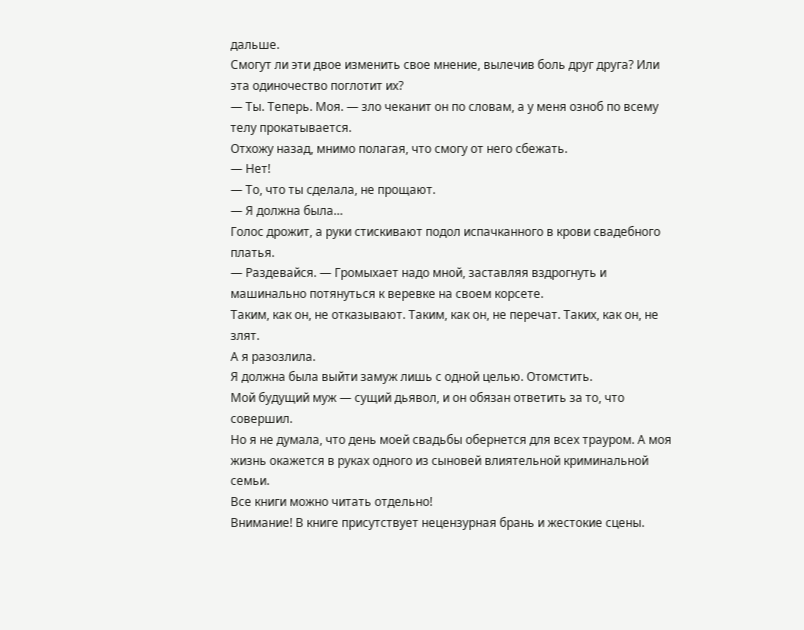дальше.
Смогут ли эти двое изменить свое мнение, вылечив боль друг друга? Или эта одиночество поглотит их?
— Ты. Теперь. Моя. — зло чеканит он по словам, а у меня озноб по всему телу прокатывается.
Отхожу назад, мнимо полагая, что смогу от него сбежать.
— Нет!
— То, что ты сделала, не прощают.
— Я должна была…
Голос дрожит, а руки стискивают подол испачканного в крови свадебного платья.
— Раздевайся. — Громыхает надо мной, заставляя вздрогнуть и машинально потянуться к веревке на своем корсете.
Таким, как он, не отказывают. Таким, как он, не перечат. Таких, как он, не злят.
А я разозлила.
Я должна была выйти замуж лишь с одной целью. Отомстить.
Мой будущий муж — сущий дьявол, и он обязан ответить за то, что совершил.
Но я не думала, что день моей свадьбы обернется для всех трауром. А моя жизнь окажется в руках одного из сыновей влиятельной криминальной семьи.
Все книги можно читать отдельно!
Внимание! В книге присутствует нецензурная брань и жестокие сцены.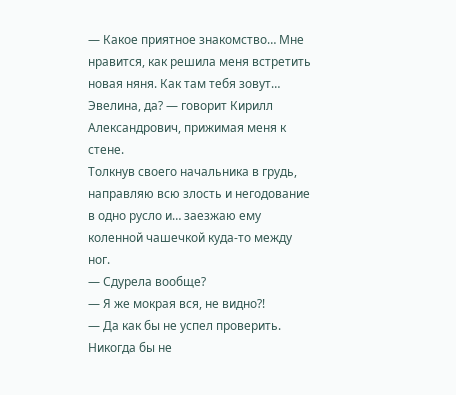— Какое приятное знакомство… Мне нравится, как решила меня встретить новая няня. Как там тебя зовут… Эвелина, да? — говорит Кирилл Александрович, прижимая меня к стене.
Толкнув своего начальника в грудь, направляю всю злость и негодование в одно русло и… заезжаю ему коленной чашечкой куда-то между ног.
— Сдурела вообще?
— Я же мокрая вся, не видно?!
— Да как бы не успел проверить.
Никогда бы не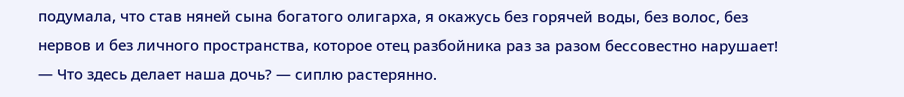подумала, что став няней сына богатого олигарха, я окажусь без горячей воды, без волос, без нервов и без личного пространства, которое отец разбойника раз за разом бессовестно нарушает!
— Что здесь делает наша дочь? — сиплю растерянно.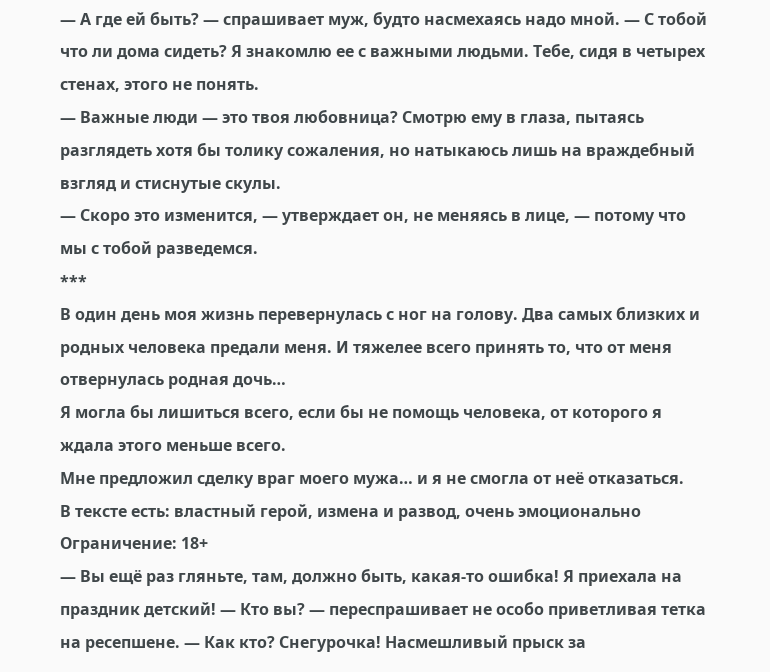— А где ей быть? — спрашивает муж, будто насмехаясь надо мной. — С тобой что ли дома сидеть? Я знакомлю ее с важными людьми. Тебе, сидя в четырех стенах, этого не понять.
— Важные люди — это твоя любовница? Смотрю ему в глаза, пытаясь разглядеть хотя бы толику сожаления, но натыкаюсь лишь на враждебный взгляд и стиснутые скулы.
— Скоро это изменится, — утверждает он, не меняясь в лице, — потому что мы с тобой разведемся.
***
В один день моя жизнь перевернулась с ног на голову. Два самых близких и родных человека предали меня. И тяжелее всего принять то, что от меня отвернулась родная дочь…
Я могла бы лишиться всего, если бы не помощь человека, от которого я ждала этого меньше всего.
Мне предложил сделку враг моего мужа… и я не смогла от неё отказаться.
В тексте есть: властный герой, измена и развод, очень эмоционально
Ограничение: 18+
— Вы ещё раз гляньте, там, должно быть, какая-то ошибка! Я приехала на праздник детский! — Кто вы? — переспрашивает не особо приветливая тетка на ресепшене. — Как кто? Снегурочка! Насмешливый прыск за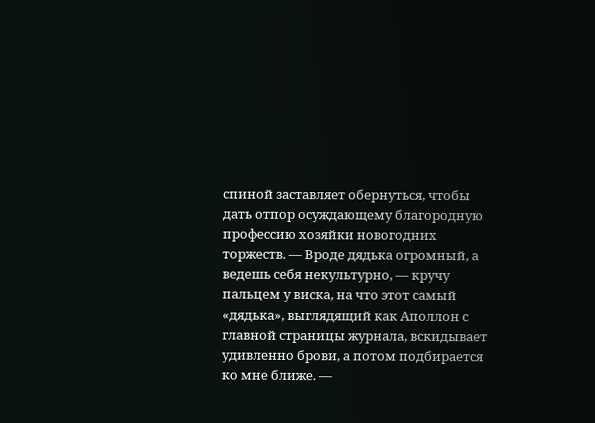спиной заставляет обернуться, чтобы дать отпор осуждающему благородную профессию хозяйки новогодних торжеств. — Вроде дядька огромный, а ведешь себя некультурно, — кручу пальцем у виска, на что этот самый «дядька», выглядящий как Аполлон с главной страницы журнала, вскидывает удивленно брови, а потом подбирается ко мне ближе. —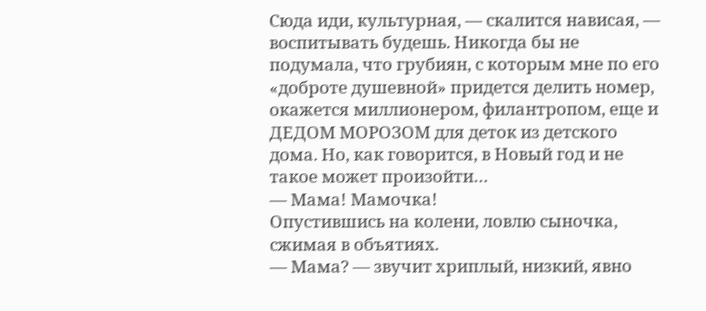Сюда иди, культурная, — скалится нависая, — воспитывать будешь. Никогда бы не подумала, что грубиян, с которым мне по его «доброте душевной» придется делить номер, окажется миллионером, филантропом, еще и ДЕДОМ МОРОЗОМ для деток из детского дома. Но, как говорится, в Новый год и не такое может произойти…
— Мама! Мамочка!
Опустившись на колени, ловлю сыночка, сжимая в объятиях.
— Мама? — звучит хриплый, низкий, явно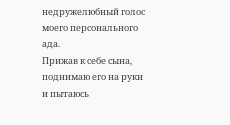недружелюбный голос моего персонального ада.
Прижав к себе сына, поднимаю его на руки и пытаюсь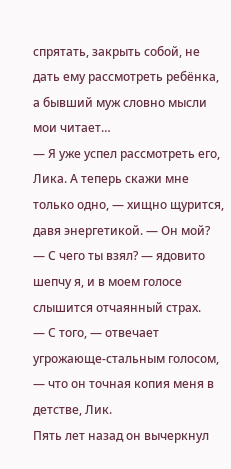спрятать, закрыть собой, не дать ему рассмотреть ребёнка, а бывший муж словно мысли мои читает…
— Я уже успел рассмотреть его, Лика. А теперь скажи мне только одно, — хищно щурится, давя энергетикой. — Он мой?
— С чего ты взял? — ядовито шепчу я, и в моем голосе слышится отчаянный страх.
— С того, — отвечает угрожающе-стальным голосом, — что он точная копия меня в детстве, Лик.
Пять лет назад он вычеркнул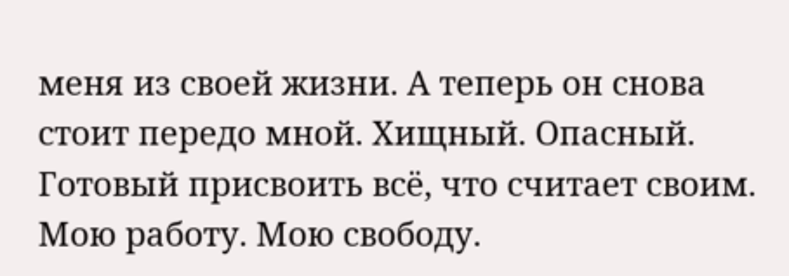меня из своей жизни. А теперь он снова стоит передо мной. Хищный. Опасный. Готовый присвоить всё, что считает своим. Мою работу. Мою свободу.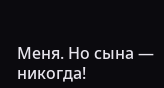Меня. Но сына — никогда!